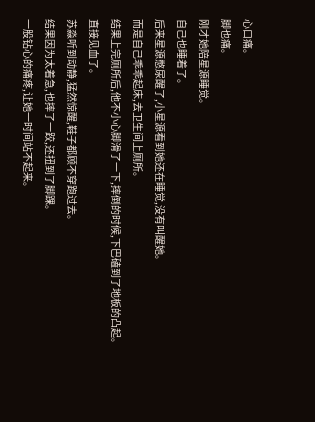心口痛。
脚也痛。
刚才她陪星源睡觉。
自己也睡着了。
后来星源憋尿醒了,小星源看到她还在睡觉,没有叫醒她。
而是自己乖乖起床,去卫生间上厕所。
结果上完厕所后,他不小心脚滑了一下,摔倒的时候,下巴磕到了地板的凸起。
直接见血了。
苏淼听到动静,猛然惊醒,鞋子都顾不穿跑过去。
结果因为太着急,也摔了一跤,还扭到了脚踝。
一股钻心的痛疼,让她一时间站不起来。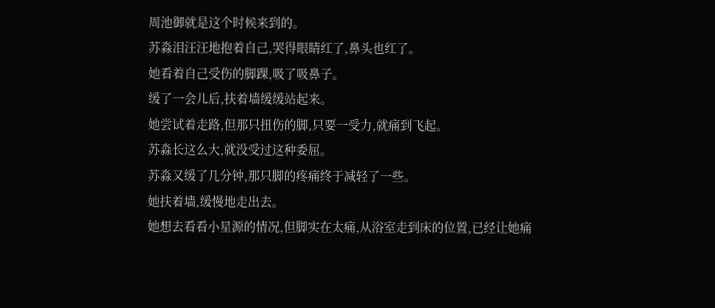周池御就是这个时候来到的。
苏淼泪汪汪地抱着自己,哭得眼睛红了,鼻头也红了。
她看着自己受伤的脚踝,吸了吸鼻子。
缓了一会儿后,扶着墙缓缓站起来。
她尝试着走路,但那只扭伤的脚,只要一受力,就痛到飞起。
苏淼长这么大,就没受过这种委屈。
苏淼又缓了几分钟,那只脚的疼痛终于减轻了一些。
她扶着墙,缓慢地走出去。
她想去看看小星源的情况,但脚实在太痛,从浴室走到床的位置,已经让她痛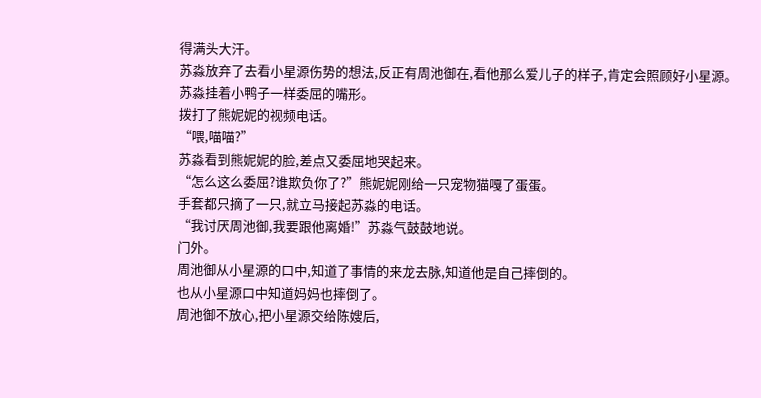得满头大汗。
苏淼放弃了去看小星源伤势的想法,反正有周池御在,看他那么爱儿子的样子,肯定会照顾好小星源。
苏淼挂着小鸭子一样委屈的嘴形。
拨打了熊妮妮的视频电话。
“喂,喵喵?”
苏淼看到熊妮妮的脸,差点又委屈地哭起来。
“怎么这么委屈?谁欺负你了?”熊妮妮刚给一只宠物猫嘎了蛋蛋。
手套都只摘了一只,就立马接起苏淼的电话。
“我讨厌周池御,我要跟他离婚!”苏淼气鼓鼓地说。
门外。
周池御从小星源的口中,知道了事情的来龙去脉,知道他是自己摔倒的。
也从小星源口中知道妈妈也摔倒了。
周池御不放心,把小星源交给陈嫂后,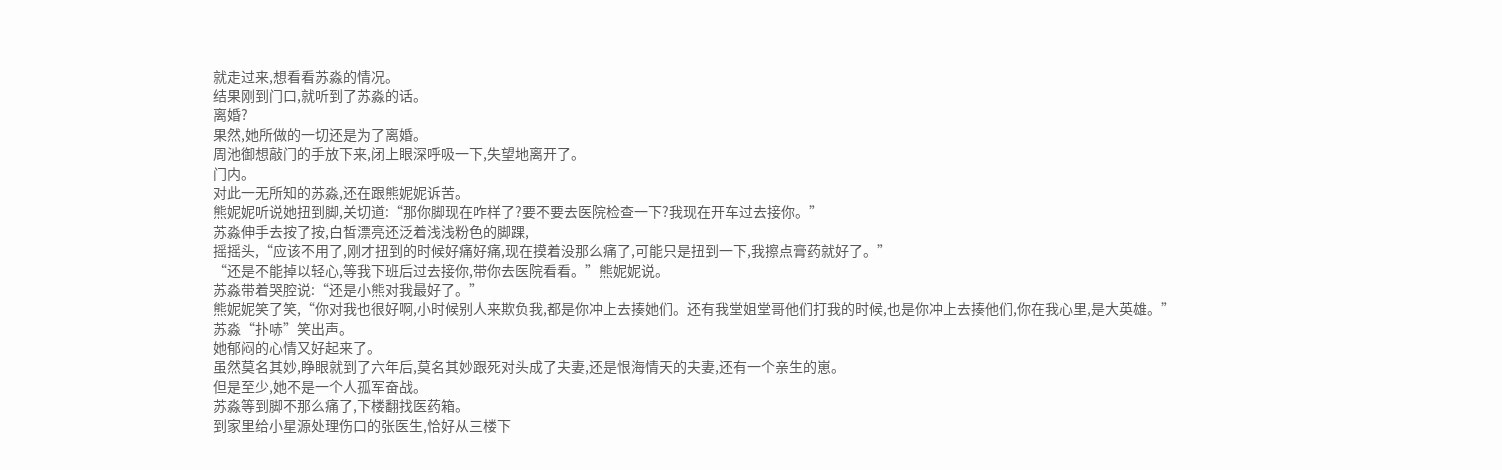就走过来,想看看苏淼的情况。
结果刚到门口,就听到了苏淼的话。
离婚?
果然,她所做的一切还是为了离婚。
周池御想敲门的手放下来,闭上眼深呼吸一下,失望地离开了。
门内。
对此一无所知的苏淼,还在跟熊妮妮诉苦。
熊妮妮听说她扭到脚,关切道:“那你脚现在咋样了?要不要去医院检查一下?我现在开车过去接你。”
苏淼伸手去按了按,白皙漂亮还泛着浅浅粉色的脚踝,
摇摇头,“应该不用了,刚才扭到的时候好痛好痛,现在摸着没那么痛了,可能只是扭到一下,我擦点膏药就好了。”
“还是不能掉以轻心,等我下班后过去接你,带你去医院看看。”熊妮妮说。
苏淼带着哭腔说:“还是小熊对我最好了。”
熊妮妮笑了笑,“你对我也很好啊,小时候别人来欺负我,都是你冲上去揍她们。还有我堂姐堂哥他们打我的时候,也是你冲上去揍他们,你在我心里,是大英雄。”
苏淼“扑哧”笑出声。
她郁闷的心情又好起来了。
虽然莫名其妙,睁眼就到了六年后,莫名其妙跟死对头成了夫妻,还是恨海情天的夫妻,还有一个亲生的崽。
但是至少,她不是一个人孤军奋战。
苏淼等到脚不那么痛了,下楼翻找医药箱。
到家里给小星源处理伤口的张医生,恰好从三楼下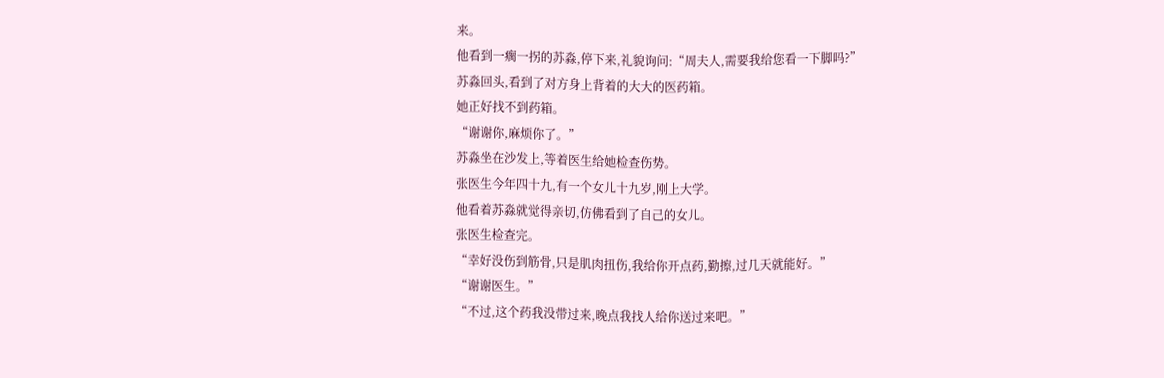来。
他看到一瘸一拐的苏淼,停下来,礼貌询问:“周夫人,需要我给您看一下脚吗?”
苏淼回头,看到了对方身上背着的大大的医药箱。
她正好找不到药箱。
“谢谢你,麻烦你了。”
苏淼坐在沙发上,等着医生给她检查伤势。
张医生今年四十九,有一个女儿十九岁,刚上大学。
他看着苏淼就觉得亲切,仿佛看到了自己的女儿。
张医生检查完。
“幸好没伤到筋骨,只是肌肉扭伤,我给你开点药,勤擦,过几天就能好。”
“谢谢医生。”
“不过,这个药我没带过来,晚点我找人给你送过来吧。”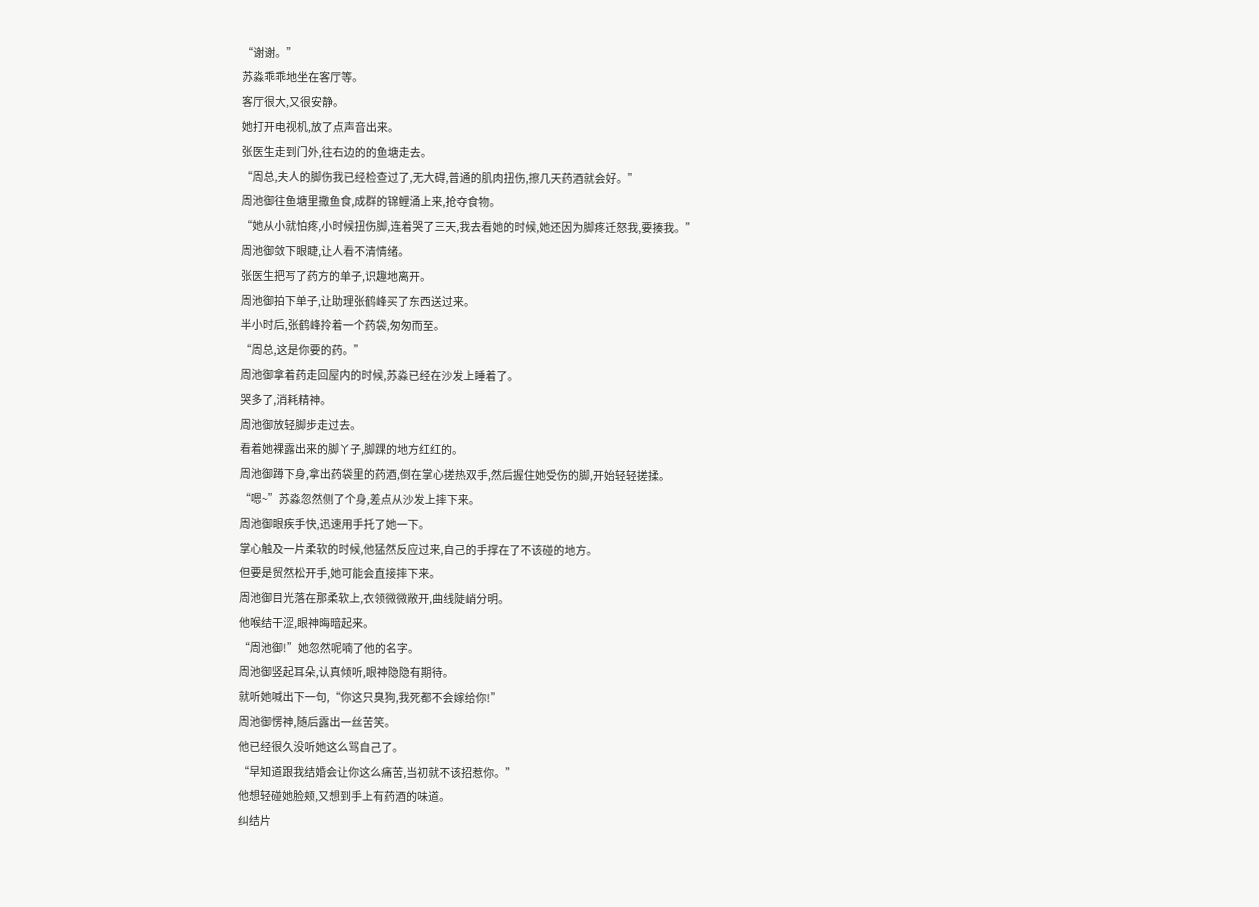“谢谢。”
苏淼乖乖地坐在客厅等。
客厅很大,又很安静。
她打开电视机,放了点声音出来。
张医生走到门外,往右边的的鱼塘走去。
“周总,夫人的脚伤我已经检查过了,无大碍,普通的肌肉扭伤,擦几天药酒就会好。”
周池御往鱼塘里撒鱼食,成群的锦鲤涌上来,抢夺食物。
“她从小就怕疼,小时候扭伤脚,连着哭了三天,我去看她的时候,她还因为脚疼迁怒我,要揍我。”
周池御敛下眼睫,让人看不清情绪。
张医生把写了药方的单子,识趣地离开。
周池御拍下单子,让助理张鹤峰买了东西送过来。
半小时后,张鹤峰拎着一个药袋,匆匆而至。
“周总,这是你要的药。”
周池御拿着药走回屋内的时候,苏淼已经在沙发上睡着了。
哭多了,消耗精神。
周池御放轻脚步走过去。
看着她裸露出来的脚丫子,脚踝的地方红红的。
周池御蹲下身,拿出药袋里的药酒,倒在掌心搓热双手,然后握住她受伤的脚,开始轻轻搓揉。
“嗯~”苏淼忽然侧了个身,差点从沙发上摔下来。
周池御眼疾手快,迅速用手托了她一下。
掌心触及一片柔软的时候,他猛然反应过来,自己的手撑在了不该碰的地方。
但要是贸然松开手,她可能会直接摔下来。
周池御目光落在那柔软上,衣领微微敞开,曲线陡峭分明。
他喉结干涩,眼神晦暗起来。
“周池御!”她忽然呢喃了他的名字。
周池御竖起耳朵,认真倾听,眼神隐隐有期待。
就听她喊出下一句,“你这只臭狗,我死都不会嫁给你!”
周池御愣神,随后露出一丝苦笑。
他已经很久没听她这么骂自己了。
“早知道跟我结婚会让你这么痛苦,当初就不该招惹你。”
他想轻碰她脸颊,又想到手上有药酒的味道。
纠结片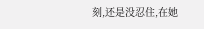刻,还是没忍住,在她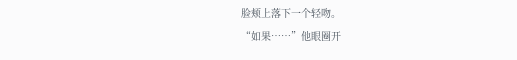脸颊上落下一个轻吻。
“如果……”他眼圈开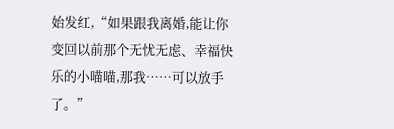始发红,“如果跟我离婚,能让你变回以前那个无忧无虑、幸福快乐的小喵喵,那我……可以放手了。”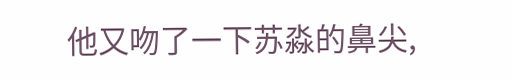他又吻了一下苏淼的鼻尖,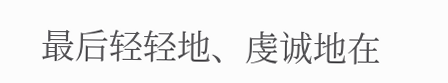最后轻轻地、虔诚地在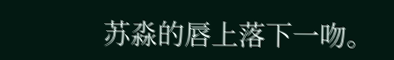苏淼的唇上落下一吻。